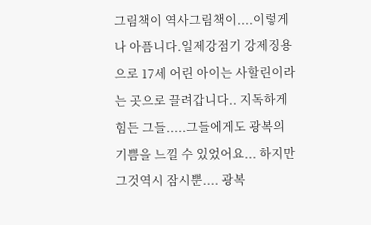그림책이 역사그림책이....이렇게나 아픔니다.일제강점기 강제징용으로 17세 어린 아이는 사할린이라는 곳으로 끌려갑니다.. 지독하게 힘든 그들.....그들에게도 광복의 기쁨을 느낄 수 있었어요... 하지만 그것역시 잠시뿐.... 광복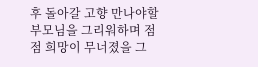후 돌아갈 고향 만나야할 부모님을 그리워하며 점점 희망이 무너졌을 그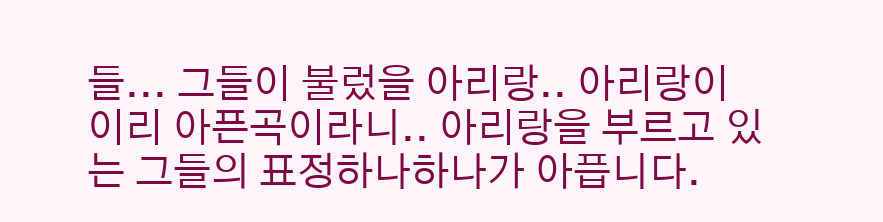들... 그들이 불렀을 아리랑.. 아리랑이 이리 아픈곡이라니.. 아리랑을 부르고 있는 그들의 표정하나하나가 아픕니다.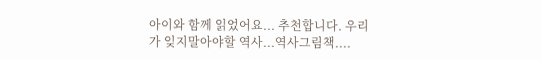아이와 함께 읽었어요... 추천합니다. 우리가 잊지말아야할 역사...역사그림책....